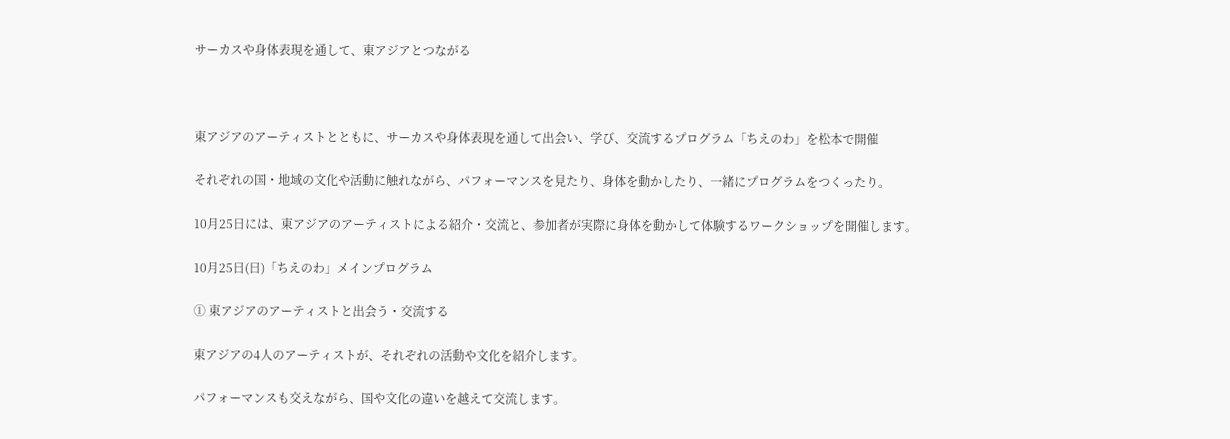サーカスや身体表現を通して、東アジアとつながる



東アジアのアーティストとともに、サーカスや身体表現を通して出会い、学び、交流するプログラム「ちえのわ」を松本で開催

それぞれの国・地域の文化や活動に触れながら、パフォーマンスを見たり、身体を動かしたり、一緒にプログラムをつくったり。

10月25日には、東アジアのアーティストによる紹介・交流と、参加者が実際に身体を動かして体験するワークショップを開催します。

10月25日(日)「ちえのわ」メインプログラム

① 東アジアのアーティストと出会う・交流する

東アジアの4人のアーティストが、それぞれの活動や文化を紹介します。

パフォーマンスも交えながら、国や文化の違いを越えて交流します。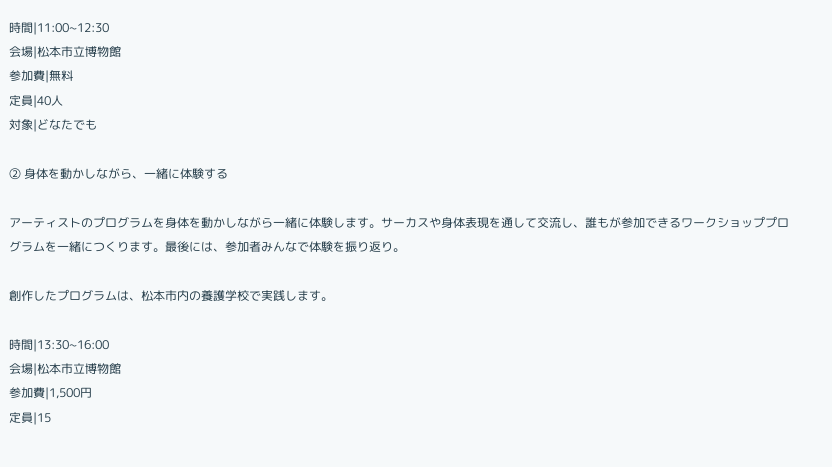時間|11:00~12:30
会場|松本市立博物館
参加費|無料
定員|40人
対象|どなたでも

② 身体を動かしながら、一緒に体験する

アーティストのプログラムを身体を動かしながら一緒に体験します。サーカスや身体表現を通して交流し、誰もが参加できるワークショッププログラムを一緒につくります。最後には、参加者みんなで体験を振り返り。

創作したプログラムは、松本市内の養護学校で実践します。

時間|13:30~16:00
会場|松本市立博物館
参加費|1,500円
定員|15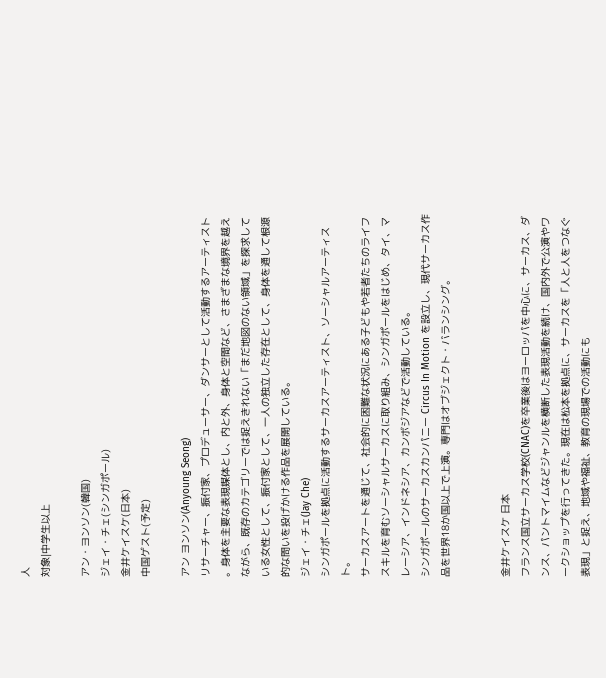人
対象|中学生以上

アン・ヨンソン(韓国)
ジェイ・チェ(シンガポール)
金井ケイスケ(日本)
中国ゲスト(予定)

アン ヨンソン(Anyoung Seong)
リサーチャー、振付家、プロデューサー、ダンサーとして活動するアーティスト
。身体を主要な表現媒体とし、内と外、身体と空間など、さまざまな境界を越えながら、既存のカテゴリーでは捉えきれない「まだ地図のない領域」を探求している女性として、振付家として、一人の独立した存在として、身体を通して根源的な問いを投げかける作品を展開している。
ジェイ・チェ(Jay Che)
シンガポールを拠点に活動するサーカスアーティスト、ソーシャルアーティスト。
サーカスアートを通じて、社会的に困難な状況にある子どもや若者たちのライフスキルを育むソーシャルサーカスに取り組み、シンガポールをはじめ、タイ、マレーシア、インドネシア、カンボジアなどで活動している。
シンガポールのサーカスカンパニー Circus In Motion を設立し、現代サーカス作品を世界18か国以上で上演。専門はオブジェクト・バランシング。


金井ケイスケ 日本
フランス国立サーカス学校(CNAC)を卒業後はヨーロッパを中心に、サーカス、ダンス、パントマイムなどジャンルを横断した表現活動を続け、国内外で公演やワークショップを行ってきた。現在は松本を拠点に、サーカスを「人と人をつなぐ表現」と捉え、地域や福祉、教育の現場での活動にも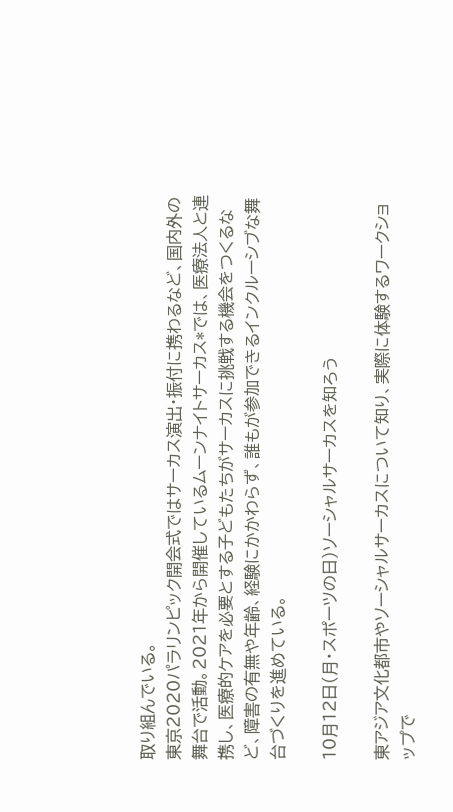取り組んでいる。
東京2020パラリンピック開会式ではサーカス演出・振付に携わるなど、国内外の舞台で活動。2021年から開催しているムーンナイトサーカス*では、医療法人と連携し、医療的ケアを必要とする子どもたちがサーカスに挑戦する機会をつくるなど、障害の有無や年齢、経験にかかわらず、誰もが参加できるインクルーシブな舞台づくりを進めている。

10月12日(月・スポーツの日)ソーシャルサーカスを知ろう

東アジア文化都市やソーシャルサーカスについて知り、実際に体験するワークショップで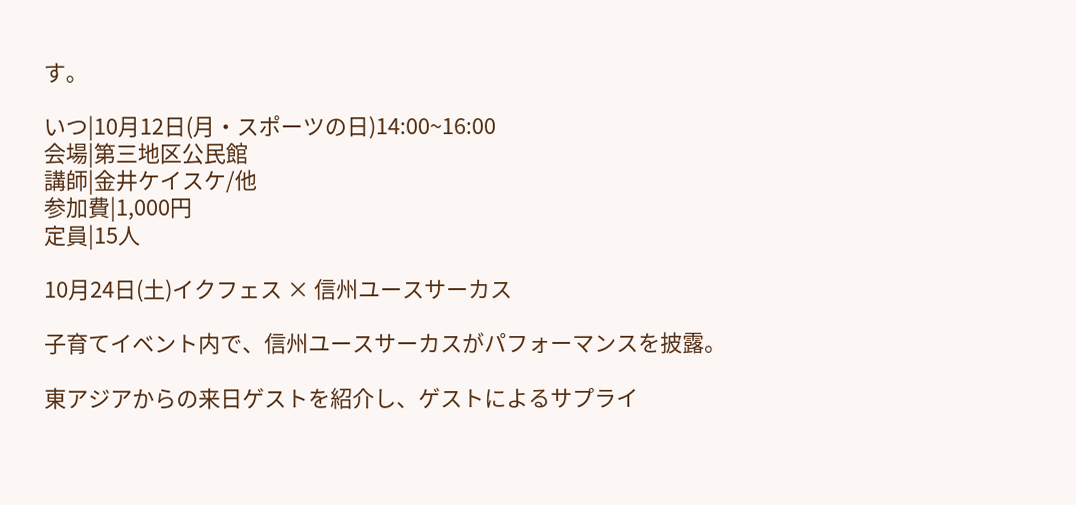す。

いつ|10月12日(月・スポーツの日)14:00~16:00
会場|第三地区公民館
講師|金井ケイスケ/他
参加費|1,000円
定員|15人

10月24日(土)イクフェス × 信州ユースサーカス

子育てイベント内で、信州ユースサーカスがパフォーマンスを披露。

東アジアからの来日ゲストを紹介し、ゲストによるサプライ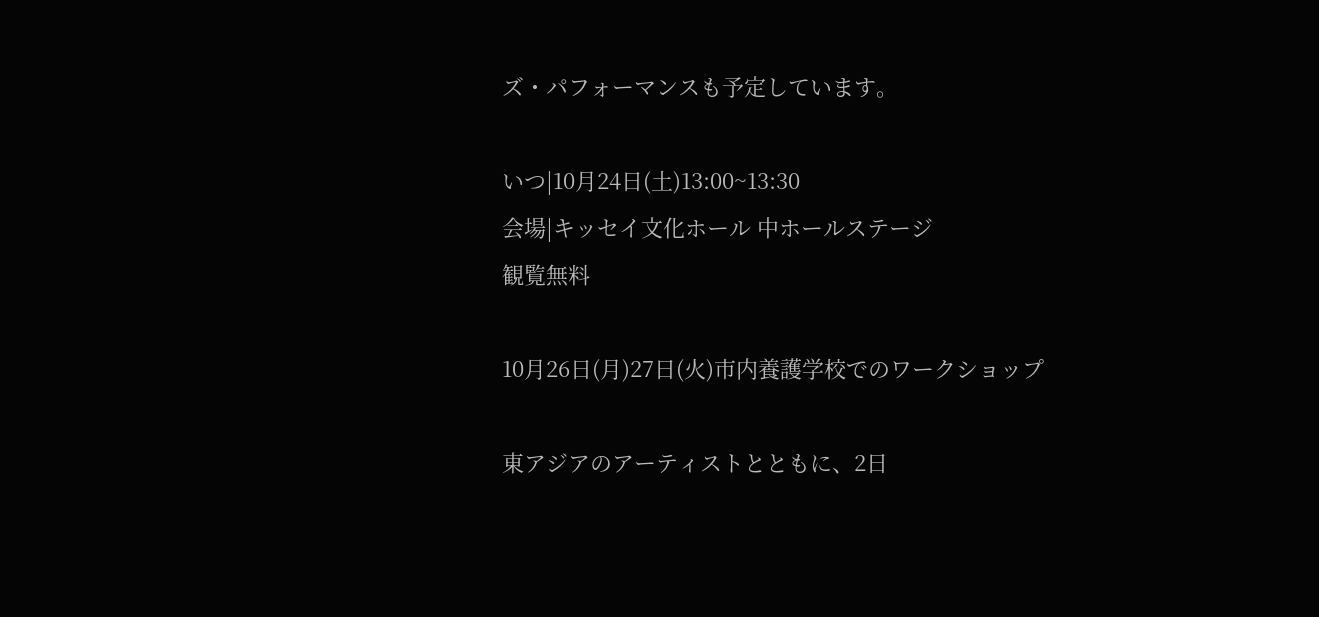ズ・パフォーマンスも予定しています。

いつ|10月24日(土)13:00~13:30
会場|キッセイ文化ホール 中ホールステージ
観覧無料

10月26日(月)27日(火)市内養護学校でのワークショップ

東アジアのアーティストとともに、2日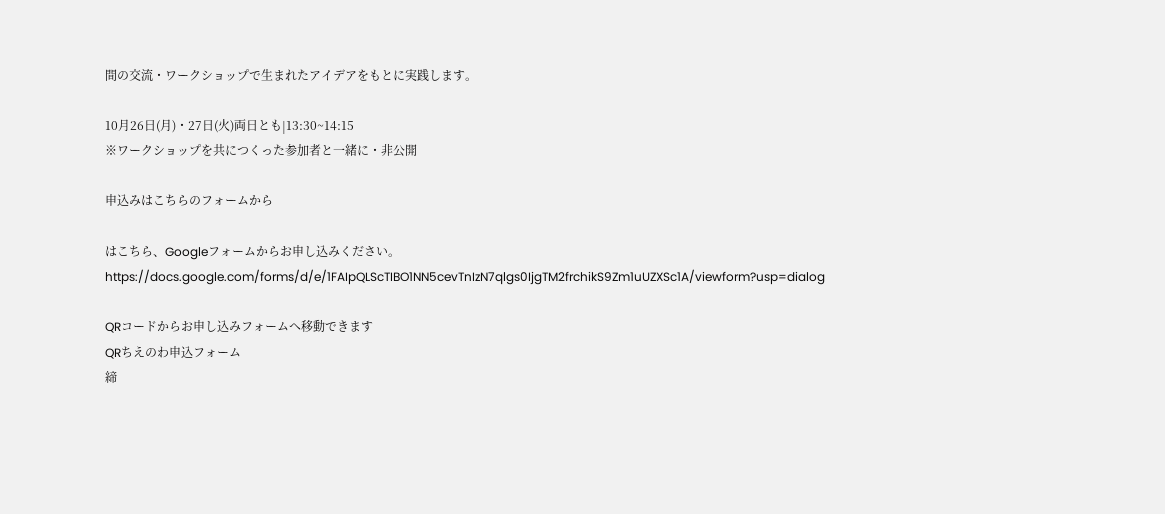間の交流・ワークショップで生まれたアイデアをもとに実践します。

10月26日(月)・27日(火)両日とも|13:30~14:15
※ワークショップを共につくった参加者と一緒に・非公開

申込みはこちらのフォームから

はこちら、Googleフォームからお申し込みください。
https://docs.google.com/forms/d/e/1FAIpQLScTIBO1NN5cevTnIzN7qlgs0IjgTM2frchikS9Zm1uUZXSc1A/viewform?usp=dialog

QRコードからお申し込みフォームへ移動できます
QRちえのわ申込フォーム
締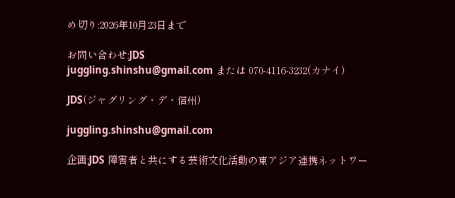め切り:2026年10月23日まで

お問い合わせ:JDS
juggling.shinshu@gmail.com または 070-4116-3232(カナイ)

JDS(ジャグリング・デ・信州)

juggling.shinshu@gmail.com

企画;JDS 障害者と共にする芸術文化活動の東アジア連携ネットワー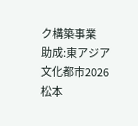ク構築事業
助成:東アジア文化都市2026松本